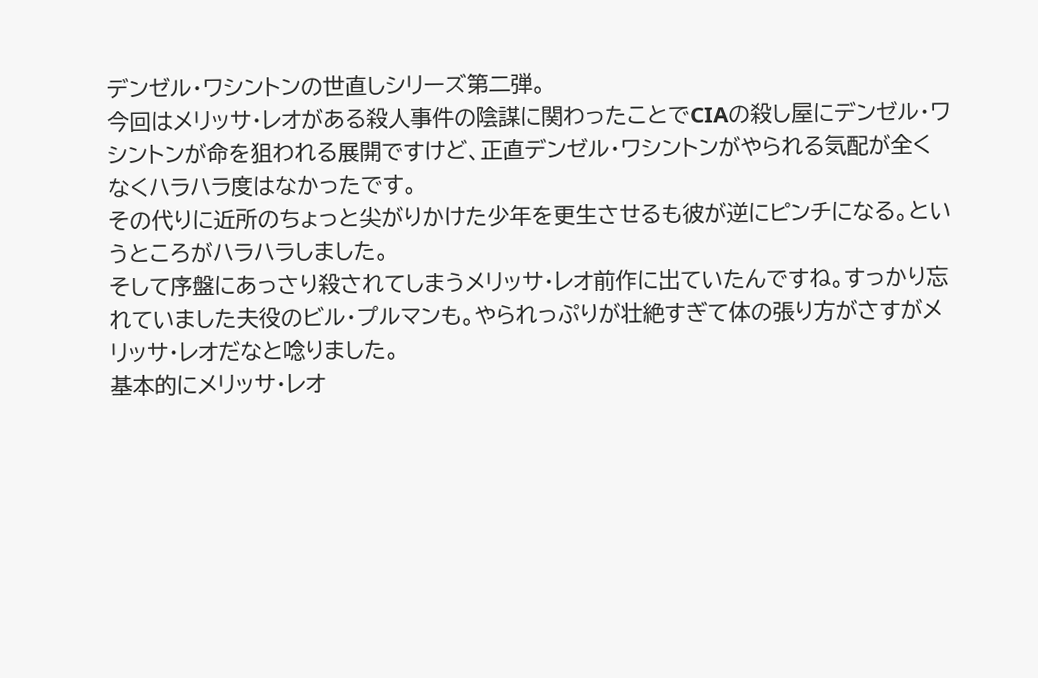デンゼル・ワシントンの世直しシリーズ第二弾。
今回はメリッサ・レオがある殺人事件の陰謀に関わったことでCIAの殺し屋にデンゼル・ワシントンが命を狙われる展開ですけど、正直デンゼル・ワシントンがやられる気配が全くなくハラハラ度はなかったです。
その代りに近所のちょっと尖がりかけた少年を更生させるも彼が逆にピンチになる。というところがハラハラしました。
そして序盤にあっさり殺されてしまうメリッサ・レオ前作に出ていたんですね。すっかり忘れていました夫役のビル・プルマンも。やられっぷりが壮絶すぎて体の張り方がさすがメリッサ・レオだなと唸りました。
基本的にメリッサ・レオ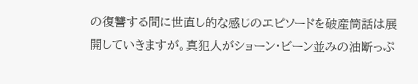の復讐する間に世直し的な感じのエピソードを破産筒話は展開していきますが。真犯人がショーン・ビーン並みの油断っぷ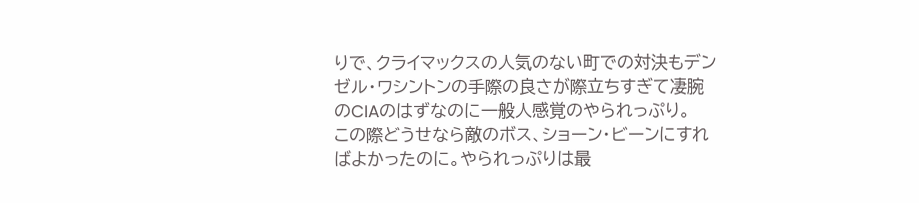りで、クライマックスの人気のない町での対決もデンゼル・ワシントンの手際の良さが際立ちすぎて凄腕のCIAのはずなのに一般人感覚のやられっぷり。
この際どうせなら敵のボス、ショーン・ビーンにすればよかったのに。やられっぷりは最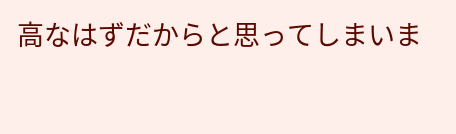高なはずだからと思ってしまいま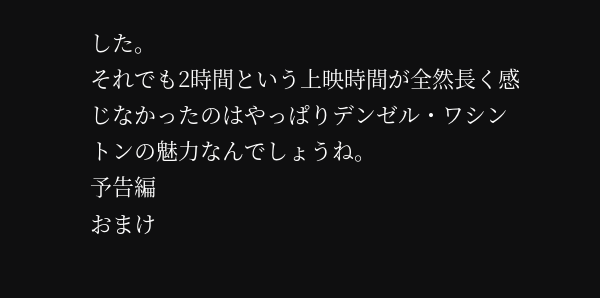した。
それでも2時間という上映時間が全然長く感じなかったのはやっぱりデンゼル・ワシントンの魅力なんでしょうね。
予告編
おまけ